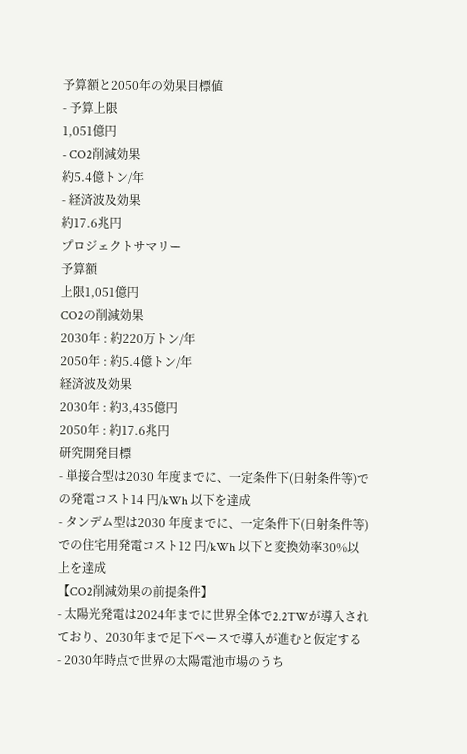予算額と2050年の効果目標値
- 予算上限
1,051億円
- CO2削減効果
約5.4億トン/年
- 経済波及効果
約17.6兆円
プロジェクトサマリー
予算額
上限1,051億円
CO2の削減効果
2030年 : 約220万トン/年
2050年 : 約5.4億トン/年
経済波及効果
2030年 : 約3,435億円
2050年 : 約17.6兆円
研究開発目標
- 単接合型は2030 年度までに、一定条件下(日射条件等)での発電コスト14 円/kWh 以下を達成
- タンデム型は2030 年度までに、一定条件下(日射条件等)での住宅用発電コスト12 円/kWh 以下と変換効率30%以上を達成
【CO2削減効果の前提条件】
- 太陽光発電は2024年までに世界全体で2.2TWが導入されており、2030年まで足下ペースで導入が進むと仮定する
- 2030年時点で世界の太陽電池市場のうち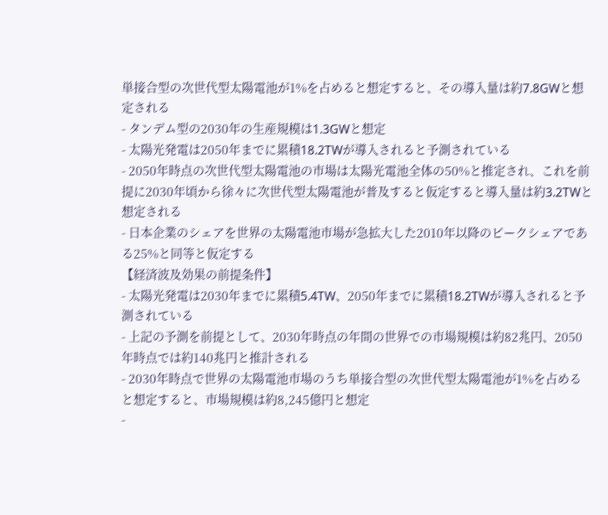単接合型の次世代型太陽電池が1%を占めると想定すると、その導入量は約7.8GWと想定される
- タンデム型の2030年の生産規模は1.3GWと想定
- 太陽光発電は2050年までに累積18.2TWが導入されると予測されている
- 2050年時点の次世代型太陽電池の市場は太陽光電池全体の50%と推定され、これを前提に2030年頃から徐々に次世代型太陽電池が普及すると仮定すると導入量は約3.2TWと想定される
- 日本企業のシェアを世界の太陽電池市場が急拡大した2010年以降のピークシェアである25%と同等と仮定する
【経済波及効果の前提条件】
- 太陽光発電は2030年までに累積5.4TW、2050年までに累積18.2TWが導入されると予測されている
- 上記の予測を前提として、2030年時点の年間の世界での市場規模は約82兆円、2050年時点では約140兆円と推計される
- 2030年時点で世界の太陽電池市場のうち単接合型の次世代型太陽電池が1%を占めると想定すると、市場規模は約8,245億円と想定
-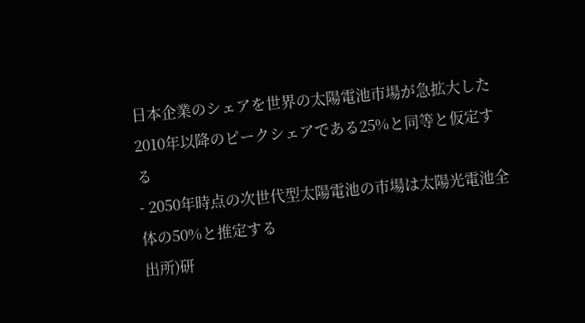日本企業のシェアを世界の太陽電池市場が急拡大した2010年以降のピークシェアである25%と同等と仮定する
- 2050年時点の次世代型太陽電池の市場は太陽光電池全体の50%と推定する
出所)研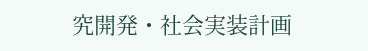究開発・社会実装計画